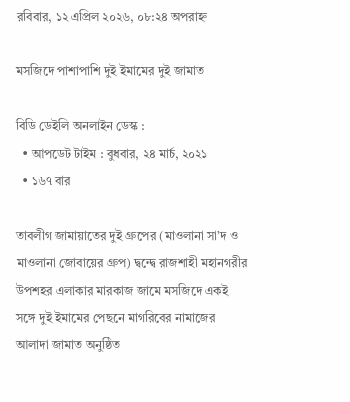রবিবার, ১২ এপ্রিল ২০২৬, ০৮:২৪ অপরাহ্ন

মসজিদে পাশাপাশি দুই ইমামের দুই জামাত

বিডি ডেইলি অনলাইন ডেস্ক :
  • আপডেট টাইম : বুধবার, ২৪ মার্চ, ২০২১
  • ১৬৭ বার

তাবলীগ জামায়াতের দুই গ্রুপের (মাওলানা সা’দ ও মাওলানা জোবায়ের গ্রুপ) দ্বন্দ্বে রাজশাহী মহানগরীর উপশহর এলাকার মারকাজ জামে মসজিদে একই সঙ্গে দুই ইমামের পেছনে মাগরিবের নামাজের আলাদা জামাত অনুষ্ঠিত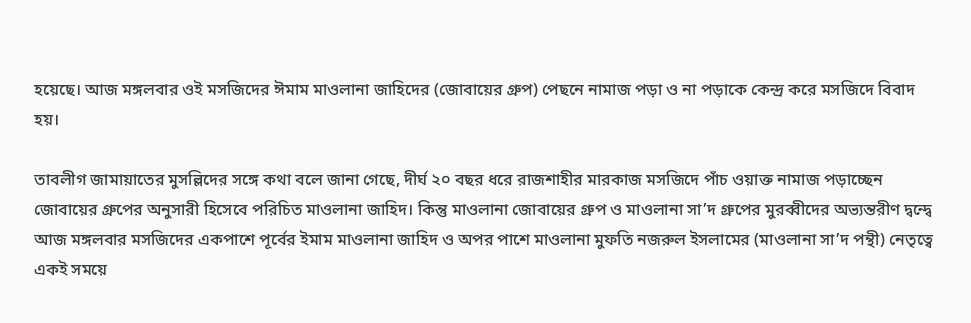হয়েছে। আজ মঙ্গলবার ওই মসজিদের ঈমাম মাওলানা জাহিদের (জোবায়ের গ্রুপ) পেছনে নামাজ পড়া ও না পড়াকে কেন্দ্র করে মসজিদে বিবাদ হয়।

তাবলীগ জামায়াতের মুসল্লিদের সঙ্গে কথা বলে জানা গেছে, দীর্ঘ ২০ বছর ধরে রাজশাহীর মারকাজ মসজিদে পাঁচ ওয়াক্ত নামাজ পড়াচ্ছেন জোবায়ের গ্রুপের অনুসারী হিসেবে পরিচিত মাওলানা জাহিদ। কিন্তু মাওলানা জোবায়ের গ্রুপ ও মাওলানা সা’দ গ্রুপের মুরব্বীদের অভ্যন্তরীণ দ্বন্দ্বে আজ মঙ্গলবার মসজিদের একপাশে পূর্বের ইমাম মাওলানা জাহিদ ও অপর পাশে মাওলানা মুফতি নজরুল ইসলামের (মাওলানা সা’দ পন্থী) নেতৃত্বে একই সময়ে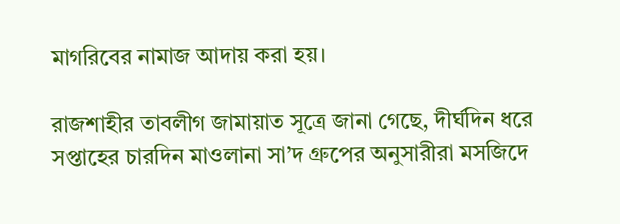মাগরিবের নামাজ আদায় করা হয়।

রাজশাহীর তাবলীগ জামায়াত সূত্রে জানা গেছে, দীর্ঘদিন ধরে সপ্তাহের চারদিন মাওলানা সা’দ গ্রুপের অনুসারীরা মসজিদে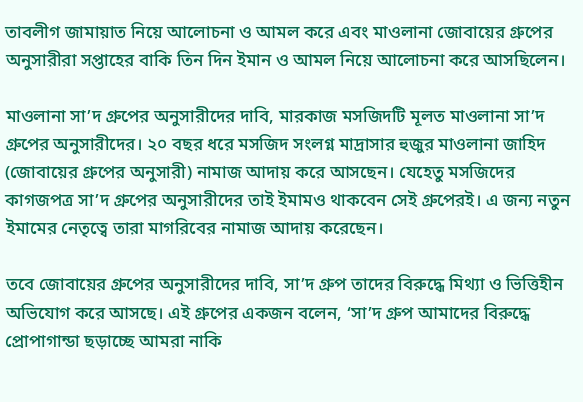তাবলীগ জামায়াত নিয়ে আলোচনা ও আমল করে এবং মাওলানা জোবায়ের গ্রুপের অনুসারীরা সপ্তাহের বাকি তিন দিন ইমান ও আমল নিয়ে আলোচনা করে আসছিলেন।

মাওলানা সা’দ গ্রুপের অনুসারীদের দাবি, মারকাজ মসজিদটি মূলত মাওলানা সা’দ গ্রুপের অনুসারীদের। ২০ বছর ধরে মসজিদ সংলগ্ন মাদ্রাসার হুজুর মাওলানা জাহিদ (জোবায়ের গ্রুপের অনুসারী) নামাজ আদায় করে আসছেন। যেহেতু মসজিদের কাগজপত্র সা’দ গ্রুপের অনুসারীদের তাই ইমামও থাকবেন সেই গ্রুপেরই। এ জন্য নতুন ইমামের নেতৃত্বে তারা মাগরিবের নামাজ আদায় করেছেন।

তবে জোবায়ের গ্রুপের অনুসারীদের দাবি, সা’দ গ্রুপ তাদের বিরুদ্ধে মিথ্যা ও ভিত্তিহীন অভিযোগ করে আসছে। এই গ্রুপের একজন বলেন, ‘সা’দ গ্রুপ আমাদের বিরুদ্ধে প্রোপাগান্ডা ছড়াচ্ছে আমরা নাকি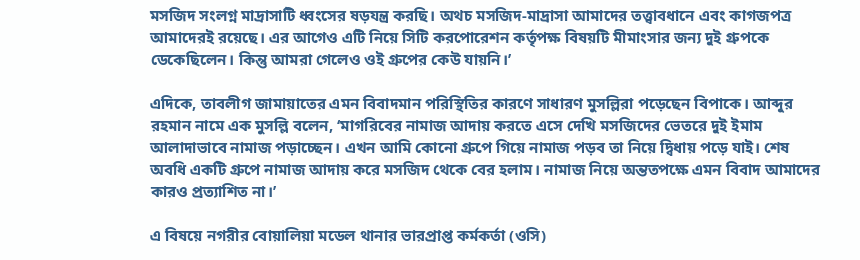মসজিদ সংলগ্ন মাদ্রাসাটি ধ্বংসের ষড়যন্ত্র করছি। অথচ মসজিদ-মাদ্রাসা আমাদের তত্ত্বাবধানে এবং কাগজপত্র আমাদেরই রয়েছে। এর আগেও এটি নিয়ে সিটি করপোরেশন কর্তৃপক্ষ বিষয়টি মীমাংসার জন্য দুই গ্রুপকে ডেকেছিলেন। কিন্তু আমরা গেলেও ওই গ্রুপের কেউ যায়নি।’

এদিকে, তাবলীগ জামায়াতের এমন বিবাদমান পরিস্থিতির কারণে সাধারণ মুসল্লিরা পড়েছেন বিপাকে। আব্দুর রহমান নামে এক মুসল্লি বলেন, ‘মাগরিবের নামাজ আদায় করতে এসে দেখি মসজিদের ভেতরে দুই ইমাম আলাদাভাবে নামাজ পড়াচ্ছেন। এখন আমি কোনো গ্রুপে গিয়ে নামাজ পড়ব তা নিয়ে দ্বিধায় পড়ে যাই। শেষ অবধি একটি গ্রুপে নামাজ আদায় করে মসজিদ থেকে বের হলাম। নামাজ নিয়ে অন্ততপক্ষে এমন বিবাদ আমাদের কারও প্রত্যাশিত না।’

এ বিষয়ে নগরীর বোয়ালিয়া মডেল থানার ভারপ্রাপ্ত কর্মকর্তা (ওসি)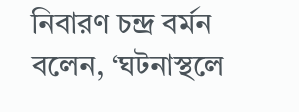নিবারণ চন্দ্র বর্মন বলেন, ‘ঘটনাস্থলে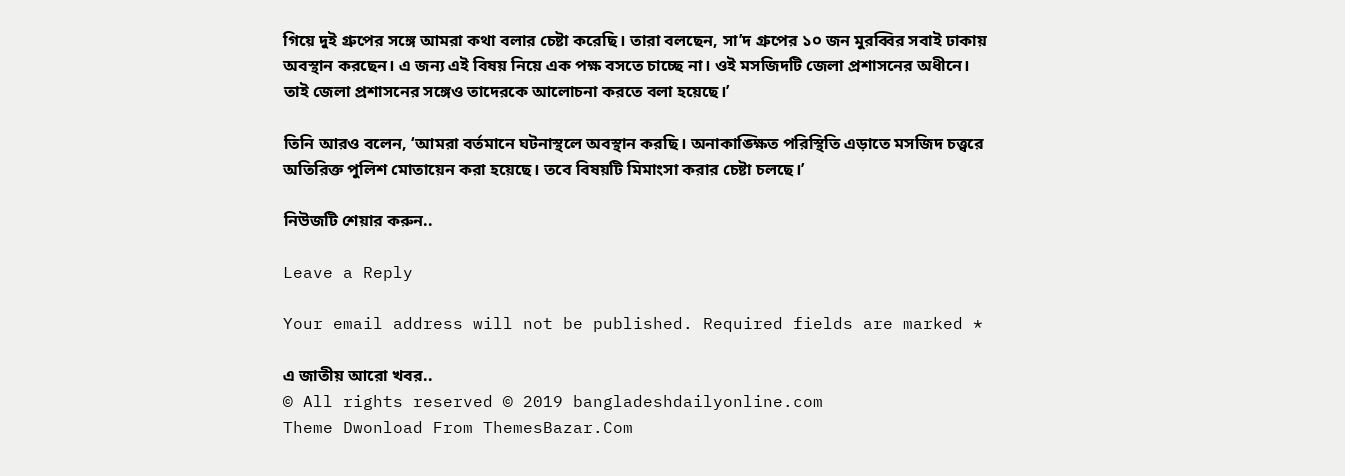গিয়ে দুই গ্রুপের সঙ্গে আমরা কথা বলার চেষ্টা করেছি। তারা বলছেন, সা’দ গ্রুপের ১০ জন মুরব্বির সবাই ঢাকায় অবস্থান করছেন। এ জন্য এই বিষয় নিয়ে এক পক্ষ বসতে চাচ্ছে না। ওই মসজিদটি জেলা প্রশাসনের অধীনে। তাই জেলা প্রশাসনের সঙ্গেও তাদেরকে আলোচনা করতে বলা হয়েছে।’

তিনি আরও বলেন, ‘আমরা বর্তমানে ঘটনাস্থলে অবস্থান করছি। অনাকাঙ্ক্ষিত পরিস্থিতি এড়াতে মসজিদ চত্ত্বরে অতিরিক্ত পুলিশ মোতায়েন করা হয়েছে। তবে বিষয়টি মিমাংসা করার চেষ্টা চলছে।’

নিউজটি শেয়ার করুন..

Leave a Reply

Your email address will not be published. Required fields are marked *

এ জাতীয় আরো খবর..
© All rights reserved © 2019 bangladeshdailyonline.com
Theme Dwonload From ThemesBazar.Com